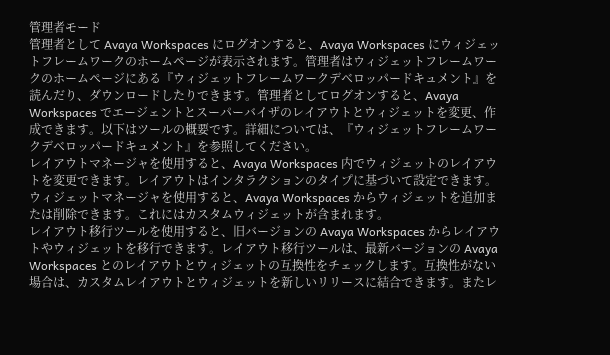管理者モード
管理者として Avaya Workspaces にログオンすると、Avaya Workspaces にウィジェットフレームワークのホームページが表示されます。管理者はウィジェットフレームワークのホームページにある『ウィジェットフレームワークデベロッパードキュメント』を読んだり、ダウンロードしたりできます。管理者としてログオンすると、Avaya Workspaces でエージェントとスーパーバイザのレイアウトとウィジェットを変更、作成できます。以下はツールの概要です。詳細については、『ウィジェットフレームワークデベロッパードキュメント』を参照してください。
レイアウトマネージャを使用すると、Avaya Workspaces 内でウィジェットのレイアウトを変更できます。レイアウトはインタラクションのタイプに基づいて設定できます。
ウィジェットマネージャを使用すると、Avaya Workspaces からウィジェットを追加または削除できます。これにはカスタムウィジェットが含まれます。
レイアウト移行ツールを使用すると、旧バージョンの Avaya Workspaces からレイアウトやウィジェットを移行できます。レイアウト移行ツールは、最新バージョンの Avaya Workspaces とのレイアウトとウィジェットの互換性をチェックします。互換性がない場合は、カスタムレイアウトとウィジェットを新しいリリースに結合できます。またレ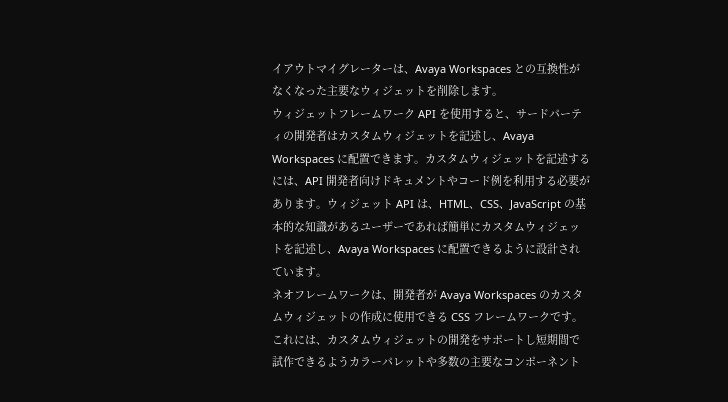イアウトマイグレーターは、Avaya Workspaces との互換性がなくなった主要なウィジェットを削除します。
ウィジェットフレームワーク API を使用すると、サードパーティの開発者はカスタムウィジェットを記述し、Avaya Workspaces に配置できます。カスタムウィジェットを記述するには、API 開発者向けドキュメントやコード例を利用する必要があります。ウィジェット API は、HTML、CSS、JavaScript の基本的な知識があるユーザーであれば簡単にカスタムウィジェットを記述し、Avaya Workspaces に配置できるように設計されています。
ネオフレームワークは、開発者が Avaya Workspaces のカスタムウィジェットの作成に使用できる CSS フレームワークです。これには、カスタムウィジェットの開発をサポートし短期間で試作できるようカラーパレットや多数の主要なコンポーネント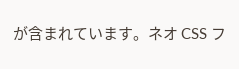が含まれています。ネオ CSS フ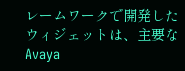レームワークで開発したウィジェットは、主要な Avaya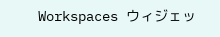Workspaces ウィジェッ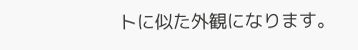トに似た外観になります。